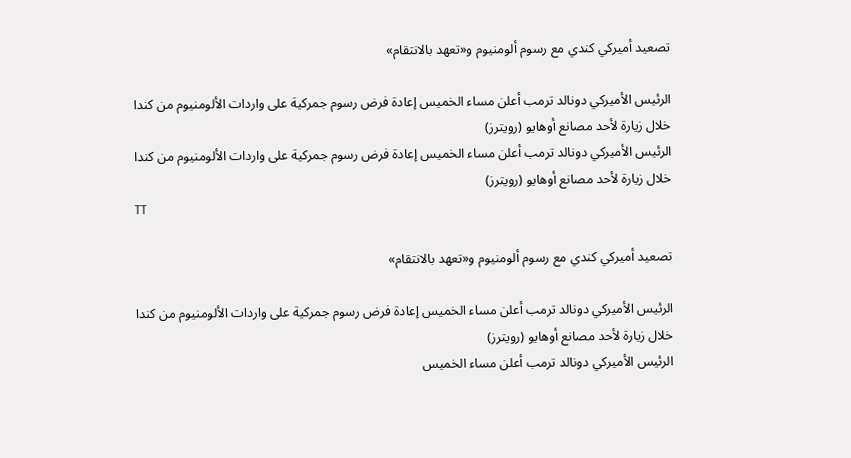تصعيد أميركي كندي مع رسوم ألومنيوم و«تعهد بالانتقام»

الرئيس الأميركي دونالد ترمب أعلن مساء الخميس إعادة فرض رسوم جمركية على واردات الألومنيوم من كندا خلال زيارة لأحد مصانع أوهايو (رويترز)
الرئيس الأميركي دونالد ترمب أعلن مساء الخميس إعادة فرض رسوم جمركية على واردات الألومنيوم من كندا خلال زيارة لأحد مصانع أوهايو (رويترز)
TT

تصعيد أميركي كندي مع رسوم ألومنيوم و«تعهد بالانتقام»

الرئيس الأميركي دونالد ترمب أعلن مساء الخميس إعادة فرض رسوم جمركية على واردات الألومنيوم من كندا خلال زيارة لأحد مصانع أوهايو (رويترز)
الرئيس الأميركي دونالد ترمب أعلن مساء الخميس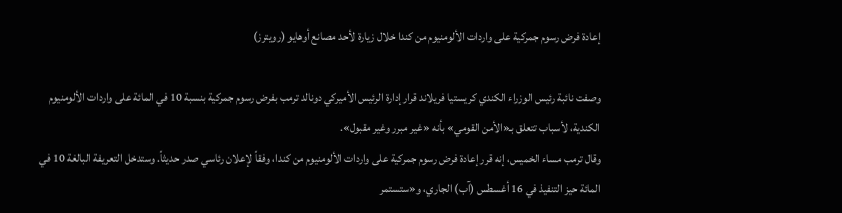إعادة فرض رسوم جمركية على واردات الألومنيوم من كندا خلال زيارة لأحد مصانع أوهايو (رويترز)

وصفت نائبة رئيس الوزراء الكندي كريستيا فريلاند قرار إدارة الرئيس الأميركي دونالد ترمب بفرض رسوم جمركية بنسبة 10 في المائة على واردات الألومنيوم الكندية، لأسباب تتعلق بـ«الأمن القومي» بأنه «غير مبرر وغير مقبول».
وقال ترمب مساء الخميس، إنه قرر إعادة فرض رسوم جمركية على واردات الألومنيوم من كندا، وفقاً لإعلان رئاسي صدر حديثاً. وستدخل التعريفة البالغة 10 في المائة حيز التنفيذ في 16 أغسطس (آب) الجاري، و«ستستمر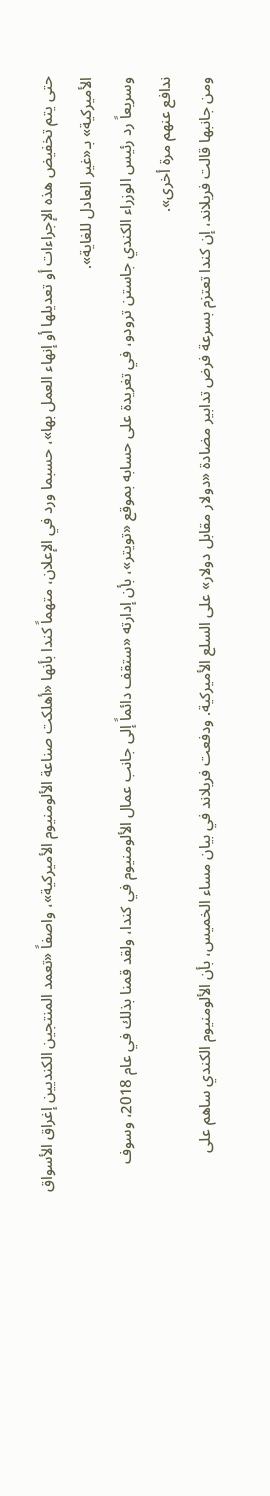حتى يتم تخفيض هذه الإجراءات أو تعديلها أو إنهاء العمل بها»، حسبما ورد في الإعلان، متهماً كندا بأنها «أهلكت صناعة الألومنيوم الأميركية»، واصفاً «تعمد المنتجين الكنديين إغراق الأسواق الأميركية» بـ«غير العادل للغاية».
وسريعاً رد رئيس الوزراء الكندي جاستن ترودو، في تغريدة على حسابه بموقع «تويتر»، بأن إدارته «ستقف دائماً إلى جانب عمال الألومنيوم في كندا، ولقد قمنا بذلك في عام 2018، وسوف ندافع عنهم مرة أخرى».
ومن جانبها قالت فريلاند، إن كندا تعتزم بسرعة فرض تدابير مضادة «دولار مقابل دولار» على السلع الأميركية. ودفعت فريلاند في بيان مساء الخميس، بأن الألومنيوم الكندي ساهم على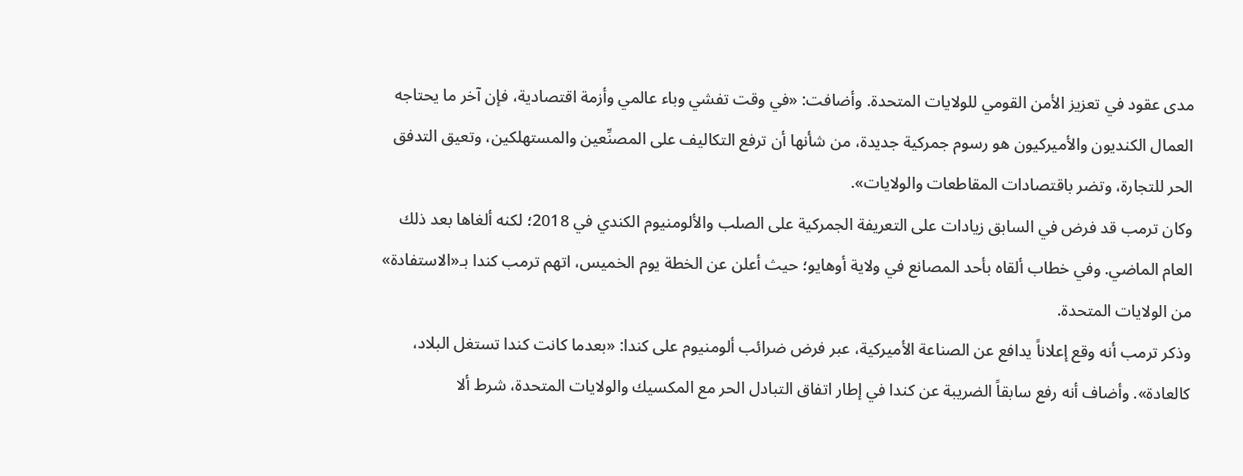مدى عقود في تعزيز الأمن القومي للولايات المتحدة. وأضافت: «في وقت تفشي وباء عالمي وأزمة اقتصادية، فإن آخر ما يحتاجه العمال الكنديون والأميركيون هو رسوم جمركية جديدة، من شأنها أن ترفع التكاليف على المصنِّعين والمستهلكين، وتعيق التدفق الحر للتجارة، وتضر باقتصادات المقاطعات والولايات».
وكان ترمب قد فرض في السابق زيادات على التعريفة الجمركية على الصلب والألومنيوم الكندي في 2018؛ لكنه ألغاها بعد ذلك العام الماضي. وفي خطاب ألقاه بأحد المصانع في ولاية أوهايو؛ حيث أعلن عن الخطة يوم الخميس، اتهم ترمب كندا بـ«الاستفادة» من الولايات المتحدة.
وذكر ترمب أنه وقع إعلاناً يدافع عن الصناعة الأميركية، عبر فرض ضرائب ألومنيوم على كندا: «بعدما كانت كندا تستغل البلاد، كالعادة». وأضاف أنه رفع سابقاً الضريبة عن كندا في إطار اتفاق التبادل الحر مع المكسيك والولايات المتحدة، شرط ألا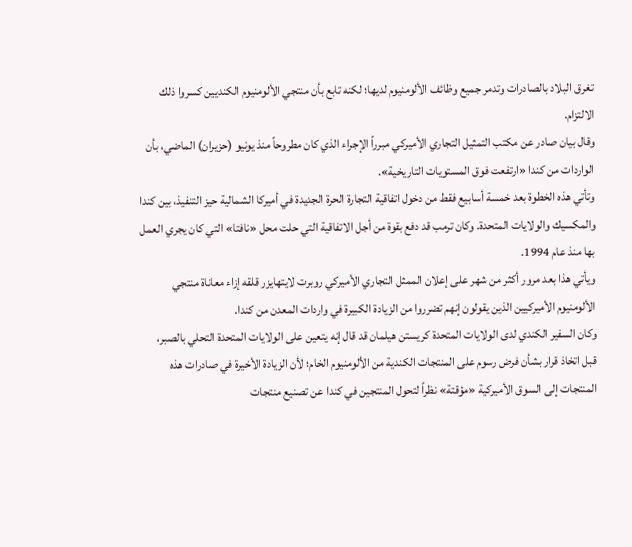تغرق البلاد بالصادرات وتدمر جميع وظائف الألومنيوم لديها؛ لكنه تابع بأن منتجي الألومنيوم الكنديين كسروا ذلك الالتزام.
وقال بيان صادر عن مكتب التمثيل التجاري الأميركي مبرراً الإجراء الذي كان مطروحاً منذ يونيو (حزيران) الماضي، بأن الواردات من كندا «ارتفعت فوق المستويات التاريخية».
وتأتي هذه الخطوة بعد خمسة أسابيع فقط من دخول اتفاقية التجارة الحرة الجديدة في أميركا الشمالية حيز التنفيذ، بين كندا والمكسيك والولايات المتحدة. وكان ترمب قد دفع بقوة من أجل الاتفاقية التي حلت محل «نافتا» التي كان يجري العمل بها منذ عام 1994.
ويأتي هذا بعد مرور أكثر من شهر على إعلان الممثل التجاري الأميركي روبرت لايتهايزر قلقه إزاء معاناة منتجي الألومنيوم الأميركيين الذين يقولون إنهم تضرروا من الزيادة الكبيرة في واردات المعدن من كندا.
وكان السفير الكندي لدى الولايات المتحدة كريستن هيلمان قد قال إنه يتعين على الولايات المتحدة التحلي بالصبر، قبل اتخاذ قرار بشأن فرض رسوم على المنتجات الكندية من الألومنيوم الخام؛ لأن الزيادة الأخيرة في صادرات هذه المنتجات إلى السوق الأميركية «مؤقتة» نظراً لتحول المنتجين في كندا عن تصنيع منتجات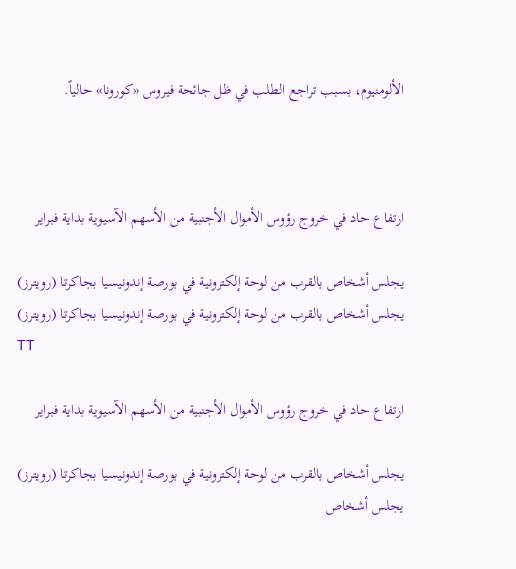الألومنيوم، بسبب تراجع الطلب في ظل جائحة فيروس «كورونا» حالياً.



ارتفاع حاد في خروج رؤوس الأموال الأجنبية من الأسهم الآسيوية بداية فبراير

يجلس أشخاص بالقرب من لوحة إلكترونية في بورصة إندونيسيا بجاكرتا (رويترز)
يجلس أشخاص بالقرب من لوحة إلكترونية في بورصة إندونيسيا بجاكرتا (رويترز)
TT

ارتفاع حاد في خروج رؤوس الأموال الأجنبية من الأسهم الآسيوية بداية فبراير

يجلس أشخاص بالقرب من لوحة إلكترونية في بورصة إندونيسيا بجاكرتا (رويترز)
يجلس أشخاص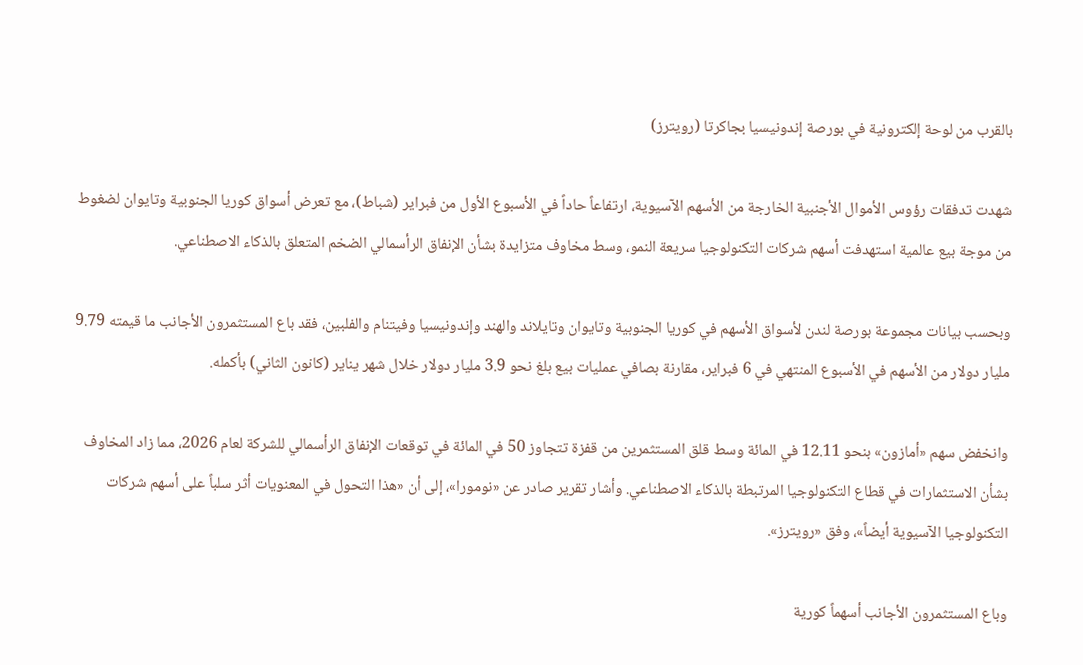بالقرب من لوحة إلكترونية في بورصة إندونيسيا بجاكرتا (رويترز)

شهدت تدفقات رؤوس الأموال الأجنبية الخارجة من الأسهم الآسيوية، ارتفاعاً حاداً في الأسبوع الأول من فبراير (شباط)، مع تعرض أسواق كوريا الجنوبية وتايوان لضغوط من موجة بيع عالمية استهدفت أسهم شركات التكنولوجيا سريعة النمو، وسط مخاوف متزايدة بشأن الإنفاق الرأسمالي الضخم المتعلق بالذكاء الاصطناعي.

وبحسب بيانات مجموعة بورصة لندن لأسواق الأسهم في كوريا الجنوبية وتايوان وتايلاند والهند وإندونيسيا وفيتنام والفلبين، فقد باع المستثمرون الأجانب ما قيمته 9.79 مليار دولار من الأسهم في الأسبوع المنتهي في 6 فبراير، مقارنة بصافي عمليات بيع بلغ نحو 3.9 مليار دولار خلال شهر يناير (كانون الثاني) بأكمله.

وانخفض سهم «أمازون» بنحو 12.11 في المائة وسط قلق المستثمرين من قفزة تتجاوز 50 في المائة في توقعات الإنفاق الرأسمالي للشركة لعام 2026، مما زاد المخاوف بشأن الاستثمارات في قطاع التكنولوجيا المرتبطة بالذكاء الاصطناعي. وأشار تقرير صادر عن «نومورا»، إلى أن «هذا التحول في المعنويات أثر سلباً على أسهم شركات التكنولوجيا الآسيوية أيضاً»، وفق «رويترز».

وباع المستثمرون الأجانب أسهماً كورية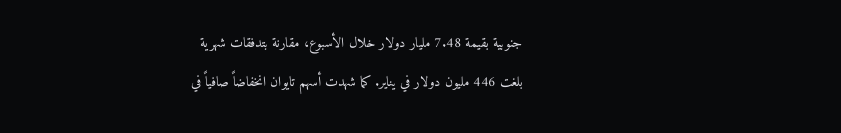جنوبية بقيمة 7.48 مليار دولار خلال الأسبوع، مقارنة بتدفقات شهرية بلغت 446 مليون دولار في يناير. كما شهدت أسهم تايوان انخفاضاً صافياً في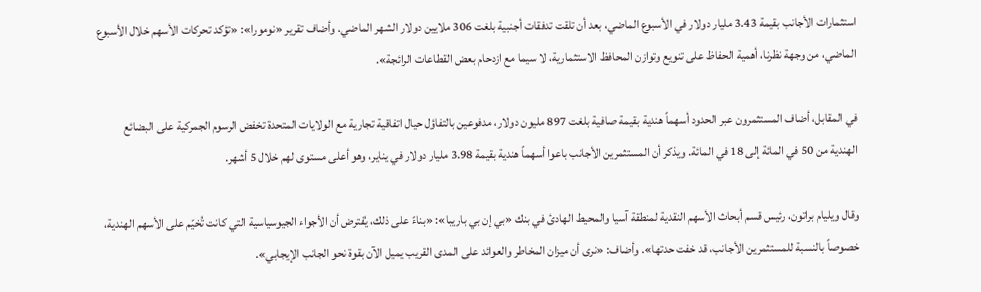استثمارات الأجانب بقيمة 3.43 مليار دولار في الأسبوع الماضي، بعد أن تلقت تدفقات أجنبية بلغت 306 ملايين دولار الشهر الماضي. وأضاف تقرير «نومورا»: «تؤكد تحركات الأسهم خلال الأسبوع الماضي، من وجهة نظرنا، أهمية الحفاظ على تنويع وتوازن المحافظ الاستثمارية، لا سيما مع ازدحام بعض القطاعات الرائجة».

في المقابل، أضاف المستثمرون عبر الحدود أسهماً هندية بقيمة صافية بلغت 897 مليون دولار، مدفوعين بالتفاؤل حيال اتفاقية تجارية مع الولايات المتحدة تخفض الرسوم الجمركية على البضائع الهندية من 50 في المائة إلى 18 في المائة. ويذكر أن المستثمرين الأجانب باعوا أسهماً هندية بقيمة 3.98 مليار دولار في يناير، وهو أعلى مستوى لهم خلال 5 أشهر.

وقال ويليام براتون، رئيس قسم أبحاث الأسهم النقدية لمنطقة آسيا والمحيط الهادئ في بنك «بي إن بي باريبا»: «بناءً على ذلك، يُفترض أن الأجواء الجيوسياسية التي كانت تُخيّم على الأسهم الهندية، خصوصاً بالنسبة للمستثمرين الأجانب، قد خفت حدتها». وأضاف: «نرى أن ميزان المخاطر والعوائد على المدى القريب يميل الآن بقوة نحو الجانب الإيجابي».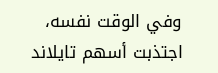وفي الوقت نفسه، اجتذبت أسهم تايلاند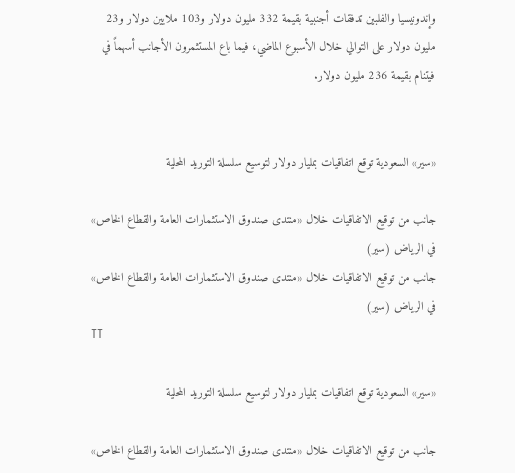وإندونيسيا والفلبين تدفقات أجنبية بقيمة 332 مليون دولار و103 ملايين دولار و23 مليون دولار على التوالي خلال الأسبوع الماضي، فيما باع المستثمرون الأجانب أسهماً في فيتنام بقيمة 236 مليون دولار.


«سير» السعودية توقع اتفاقيات بمليار دولار لتوسيع سلسلة التوريد المحلية

جانب من توقيع الاتفاقيات خلال «منتدى صندوق الاستثمارات العامة والقطاع الخاص» في الرياض (سير)
جانب من توقيع الاتفاقيات خلال «منتدى صندوق الاستثمارات العامة والقطاع الخاص» في الرياض (سير)
TT

«سير» السعودية توقع اتفاقيات بمليار دولار لتوسيع سلسلة التوريد المحلية

جانب من توقيع الاتفاقيات خلال «منتدى صندوق الاستثمارات العامة والقطاع الخاص»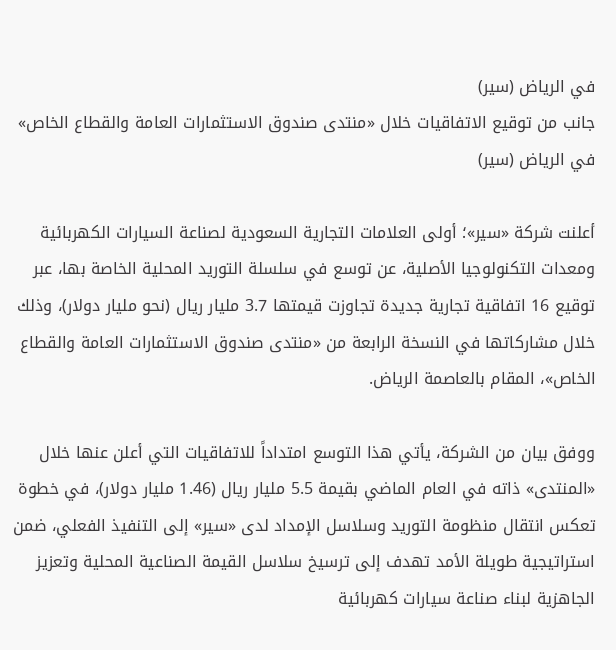في الرياض (سير)
جانب من توقيع الاتفاقيات خلال «منتدى صندوق الاستثمارات العامة والقطاع الخاص» في الرياض (سير)

أعلنت شركة «سير»؛ أولى العلامات التجارية السعودية لصناعة السيارات الكهربائية ومعدات التكنولوجيا الأصلية، عن توسع في سلسلة التوريد المحلية الخاصة بها، عبر توقيع 16 اتفاقية تجارية جديدة تجاوزت قيمتها 3.7 مليار ريال (نحو مليار دولار)، وذلك خلال مشاركاتها في النسخة الرابعة من «منتدى صندوق الاستثمارات العامة والقطاع الخاص»، المقام بالعاصمة الرياض.

ووفق بيان من الشركة، يأتي هذا التوسع امتداداً للاتفاقيات التي أعلن عنها خلال «المنتدى» ذاته في العام الماضي بقيمة 5.5 مليار ريال (1.46 مليار دولار)، في خطوة تعكس انتقال منظومة التوريد وسلاسل الإمداد لدى «سير» إلى التنفيذ الفعلي، ضمن استراتيجية طويلة الأمد تهدف إلى ترسيخ سلاسل القيمة الصناعية المحلية وتعزيز الجاهزية لبناء صناعة سيارات كهربائية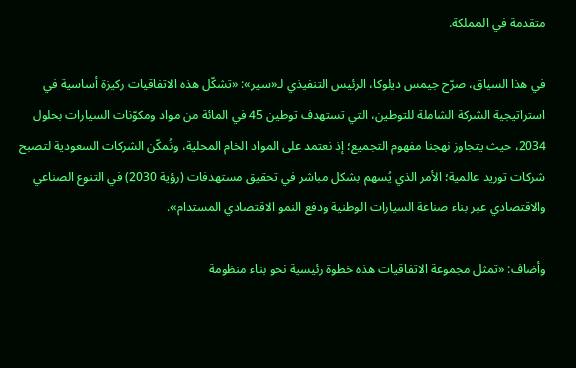متقدمة في المملكة.

في هذا السياق، صرّح جيمس ديلوكا، الرئيس التنفيذي لـ«سير»: «تشكّل هذه الاتفاقيات ركيزة أساسية في استراتيجية الشركة الشاملة للتوطين، التي تستهدف توطين 45 في المائة من مواد ومكوّنات السيارات بحلول 2034، حيث يتجاوز نهجنا مفهوم التجميع؛ إذ نعتمد على المواد الخام المحلية، ونُمكّن الشركات السعودية لتصبح شركات توريد عالمية؛ الأمر الذي يُسهم بشكل مباشر في تحقيق مستهدفات (رؤية 2030) في التنوع الصناعي والاقتصادي عبر بناء صناعة السيارات الوطنية ودفع النمو الاقتصادي المستدام».

وأضاف: «تمثل مجموعة الاتفاقيات هذه خطوة رئيسية نحو بناء منظومة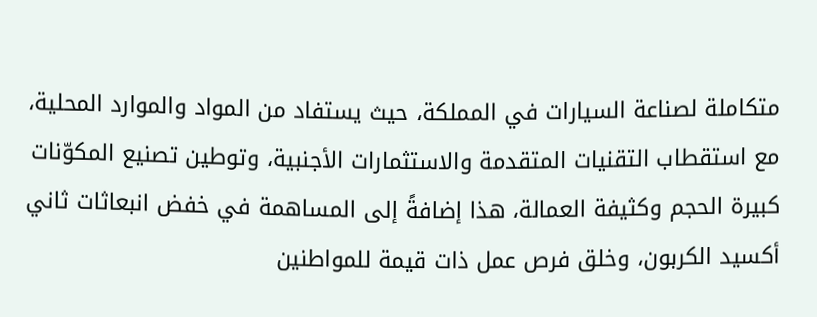متكاملة لصناعة السيارات في المملكة، حيث يستفاد من المواد والموارد المحلية، مع استقطاب التقنيات المتقدمة والاستثمارات الأجنبية، وتوطين تصنيع المكوّنات كبيرة الحجم وكثيفة العمالة، هذا إضافةً إلى المساهمة في خفض انبعاثات ثاني أكسيد الكربون، وخلق فرص عمل ذات قيمة للمواطنين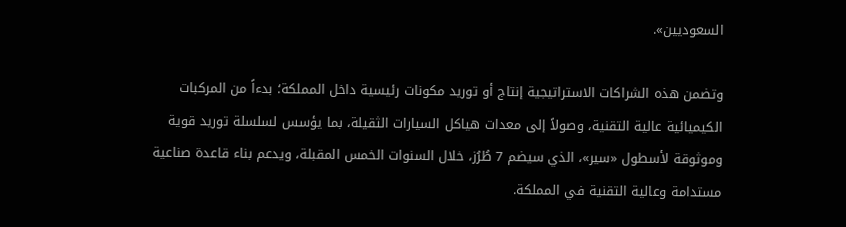السعوديين».

وتضمن هذه الشراكات الاستراتيجية إنتاج أو توريد مكونات رئيسية داخل المملكة؛ بدءاً من المركبات الكيميائية عالية التقنية، وصولاً إلى معدات هياكل السيارات الثقيلة، بما يؤسس لسلسلة توريد قوية وموثوقة لأسطول «سير»، الذي سيضم 7 طُرُز، خلال السنوات الخمس المقبلة، ويدعم بناء قاعدة صناعية مستدامة وعالية التقنية في المملكة.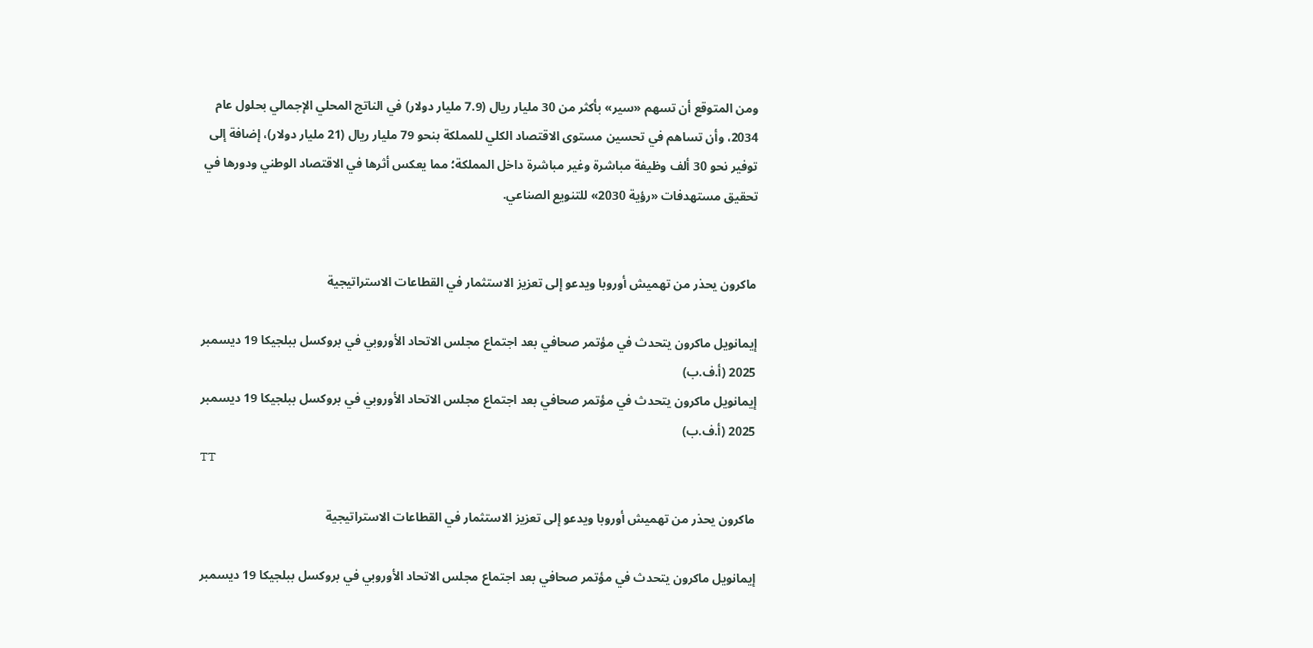ومن المتوقع أن تسهم «سير» بأكثر من 30 مليار ريال (7.9 مليار دولار) في الناتج المحلي الإجمالي بحلول عام 2034، وأن تساهم في تحسين مستوى الاقتصاد الكلي للمملكة بنحو 79 مليار ريال (21 مليار دولار)، إضافة إلى توفير نحو 30 ألف وظيفة مباشرة وغير مباشرة داخل المملكة؛ مما يعكس أثرها في الاقتصاد الوطني ودورها في تحقيق مستهدفات «رؤية 2030» للتنويع الصناعي.


ماكرون يحذر من تهميش أوروبا ويدعو إلى تعزيز الاستثمار في القطاعات الاستراتيجية

إيمانويل ماكرون يتحدث في مؤتمر صحافي بعد اجتماع مجلس الاتحاد الأوروبي في بروكسل ببلجيكا 19 ديسمبر 2025 (أ.ف.ب)
إيمانويل ماكرون يتحدث في مؤتمر صحافي بعد اجتماع مجلس الاتحاد الأوروبي في بروكسل ببلجيكا 19 ديسمبر 2025 (أ.ف.ب)
TT

ماكرون يحذر من تهميش أوروبا ويدعو إلى تعزيز الاستثمار في القطاعات الاستراتيجية

إيمانويل ماكرون يتحدث في مؤتمر صحافي بعد اجتماع مجلس الاتحاد الأوروبي في بروكسل ببلجيكا 19 ديسمبر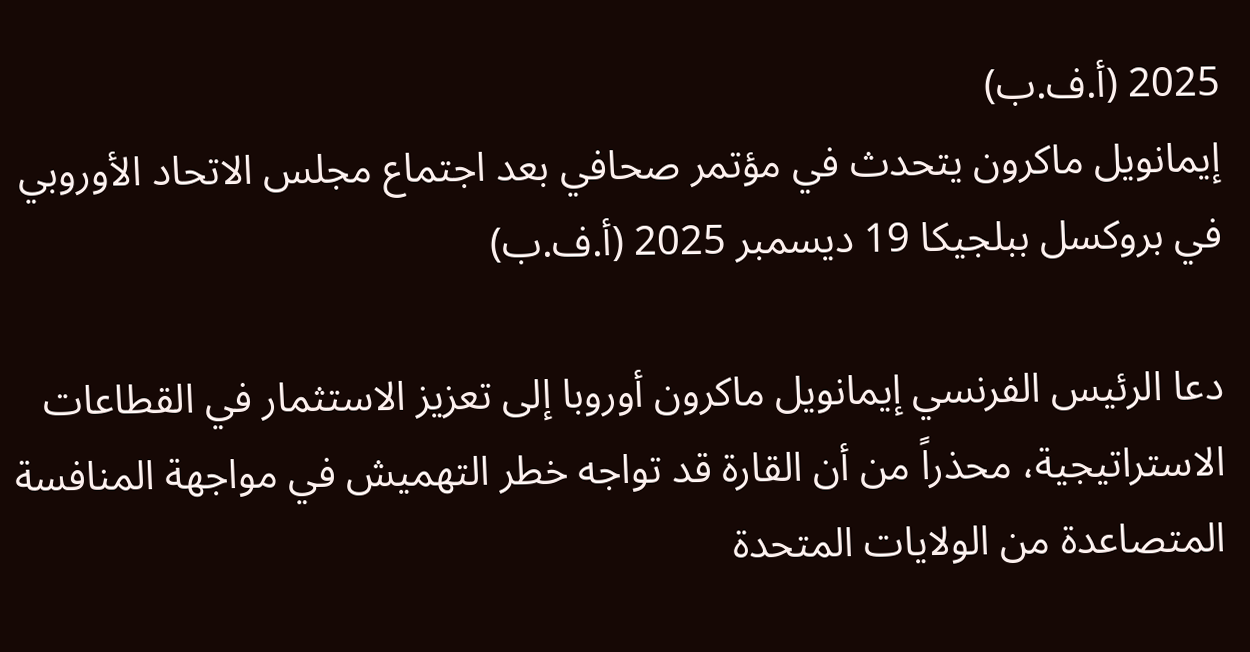2025 (أ.ف.ب)
إيمانويل ماكرون يتحدث في مؤتمر صحافي بعد اجتماع مجلس الاتحاد الأوروبي في بروكسل ببلجيكا 19 ديسمبر 2025 (أ.ف.ب)

دعا الرئيس الفرنسي إيمانويل ماكرون أوروبا إلى تعزيز الاستثمار في القطاعات الاستراتيجية، محذراً من أن القارة قد تواجه خطر التهميش في مواجهة المنافسة المتصاعدة من الولايات المتحدة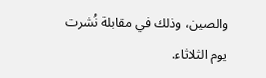والصين، وذلك في مقابلة نُشرت يوم الثلاثاء.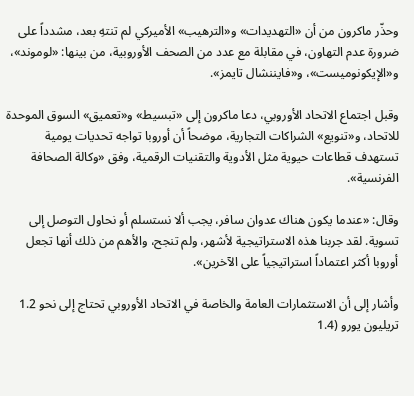وحذّر ماكرون من أن «التهديدات» و«الترهيب» الأميركي لم تنتهِ بعد، مشدداً على ضرورة عدم التهاون، في مقابلة مع عدد من الصحف الأوروبية، من بينها: «لوموند»، و«الإيكونوميست»، و«فايننشال تايمز».

وقبل اجتماع الاتحاد الأوروبي، دعا ماكرون إلى «تبسيط» و«تعميق» السوق الموحدة للاتحاد، و«تنويع» الشراكات التجارية، موضحاً أن أوروبا تواجه تحديات يومية تستهدف قطاعات حيوية مثل الأدوية والتقنيات الرقمية، وفق «وكالة الصحافة الفرنسية».

وقال: «عندما يكون هناك عدوان سافر، يجب ألا نستسلم أو نحاول التوصل إلى تسوية. لقد جربنا هذه الاستراتيجية لأشهر، ولم تنجح، والأهم من ذلك أنها تجعل أوروبا أكثر اعتماداً استراتيجياً على الآخرين».

وأشار إلى أن الاستثمارات العامة والخاصة في الاتحاد الأوروبي تحتاج إلى نحو 1.2 تريليون يورو (1.4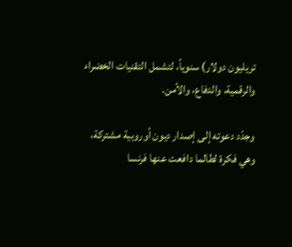تريليون دولار) سنوياً، لتشمل التقنيات الخضراء والرقمية، والدفاع، والأمن.

وجدّد دعوته إلى إصدار ديون أوروبية مشتركة، وهي فكرة لطالما دافعت عنها فرنسا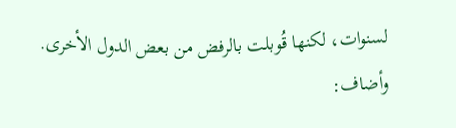لسنوات، لكنها قُوبلت بالرفض من بعض الدول الأخرى. وأضاف: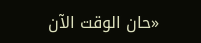«حان الوقت الآن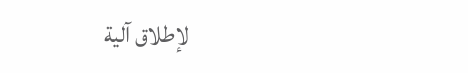لإطلاق آلية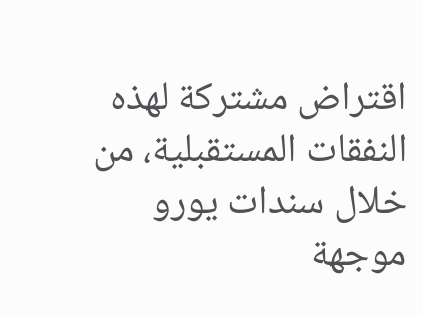اقتراض مشتركة لهذه النفقات المستقبلية، من خلال سندات يورو موجهة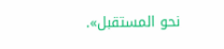نحو المستقبل».